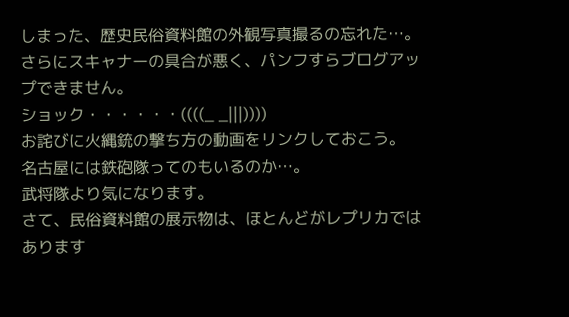しまった、歴史民俗資料館の外観写真撮るの忘れた…。
さらにスキャナーの具合が悪く、パンフすらブログアップできません。
ショック・・・・・・((((_ _|||))))
お詫びに火縄銃の撃ち方の動画をリンクしておこう。
名古屋には鉄砲隊ってのもいるのか…。
武将隊より気になります。
さて、民俗資料館の展示物は、ほとんどがレプリカではあります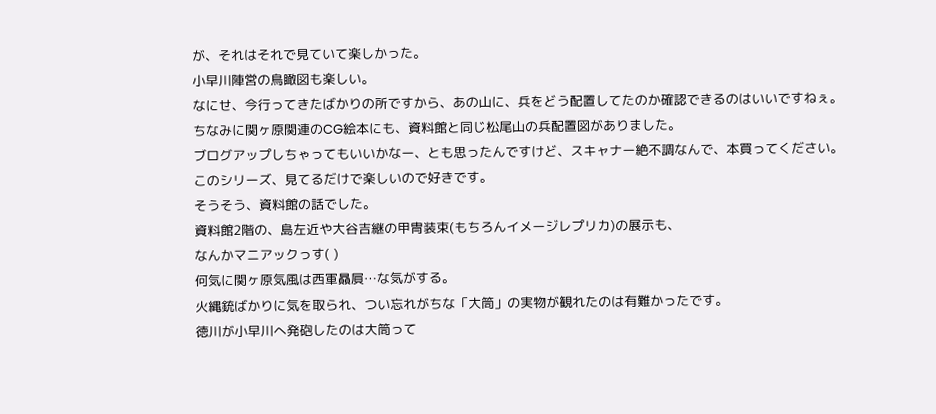が、それはそれで見ていて楽しかった。
小早川陣営の鳥瞰図も楽しい。
なにせ、今行ってきたばかりの所ですから、あの山に、兵をどう配置してたのか確認できるのはいいですねぇ。
ちなみに関ヶ原関連のCG絵本にも、資料館と同じ松尾山の兵配置図がありました。
ブログアップしちゃってもいいかなー、とも思ったんですけど、スキャナー絶不調なんで、本買ってください。
このシリーズ、見てるだけで楽しいので好きです。
そうそう、資料館の話でした。
資料館2階の、島左近や大谷吉継の甲冑装束(もちろんイメージレプリカ)の展示も、
なんかマニアックっす( )
何気に関ヶ原気風は西軍贔屓…な気がする。
火縄銃ばかりに気を取られ、つい忘れがちな「大筒」の実物が観れたのは有難かったです。
徳川が小早川へ発砲したのは大筒って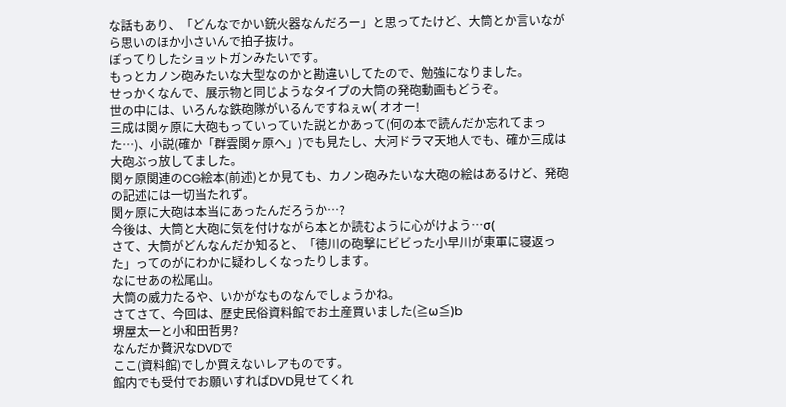な話もあり、「どんなでかい銃火器なんだろー」と思ってたけど、大筒とか言いながら思いのほか小さいんで拍子抜け。
ぽってりしたショットガンみたいです。
もっとカノン砲みたいな大型なのかと勘違いしてたので、勉強になりました。
せっかくなんで、展示物と同じようなタイプの大筒の発砲動画もどうぞ。
世の中には、いろんな鉄砲隊がいるんですねぇw( オオー!
三成は関ヶ原に大砲もっていっていた説とかあって(何の本で読んだか忘れてまった…)、小説(確か「群雲関ヶ原へ」)でも見たし、大河ドラマ天地人でも、確か三成は大砲ぶっ放してました。
関ヶ原関連のCG絵本(前述)とか見ても、カノン砲みたいな大砲の絵はあるけど、発砲の記述には一切当たれず。
関ヶ原に大砲は本当にあったんだろうか…?
今後は、大筒と大砲に気を付けながら本とか読むように心がけよう…σ(
さて、大筒がどんなんだか知ると、「徳川の砲撃にビビった小早川が東軍に寝返った」ってのがにわかに疑わしくなったりします。
なにせあの松尾山。
大筒の威力たるや、いかがなものなんでしょうかね。
さてさて、今回は、歴史民俗資料館でお土産買いました(≧ω≦)b
堺屋太一と小和田哲男?
なんだか贅沢なDVDで
ここ(資料館)でしか買えないレアものです。
館内でも受付でお願いすればDVD見せてくれ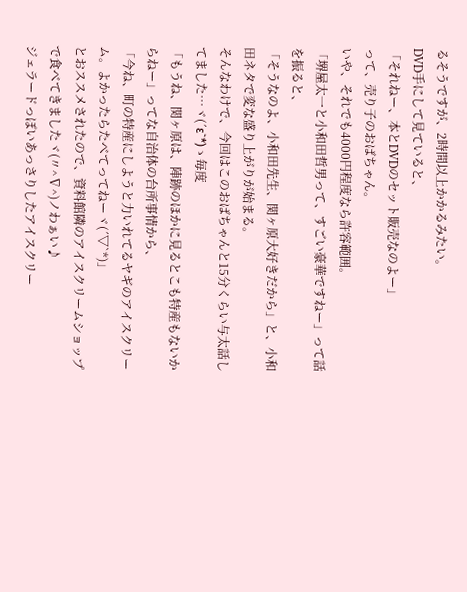るそうですが、2時間以上かかるみたい。
DVD手にして見ていると、
「それねー、本とDVDのセット販売なのよー」
って、売り子のおばちゃん。
いや、それでも4000円程度なら許容範囲。
「堺屋太一と小和田哲男って、すごい豪華ですねー」って話を振ると、
「そうなのよ、小和田先生、関ヶ原大好きだから」と、小和田ネタで変な盛り上がりが始まる。
そんなわけで、今回はこのおばちゃんと15分くらい与太話してました…ヾ(´ε`*)ゝ毎度
「もうね、関ヶ原は、陣跡のほかに見るとこも特産もないからねー」ってな自治体の台所事情から、
「今ね、町の特産にしようと力いれてるヤギのアイスクリーム。よかったらたべてってねーヾ(´▽`*)」
とおススメされたので、資料館隣のアイスクリームショップで食べてきましたヾ(〃^∇^)ノわぁい♪
ジェラードっぽいあっさりしたアイスクリー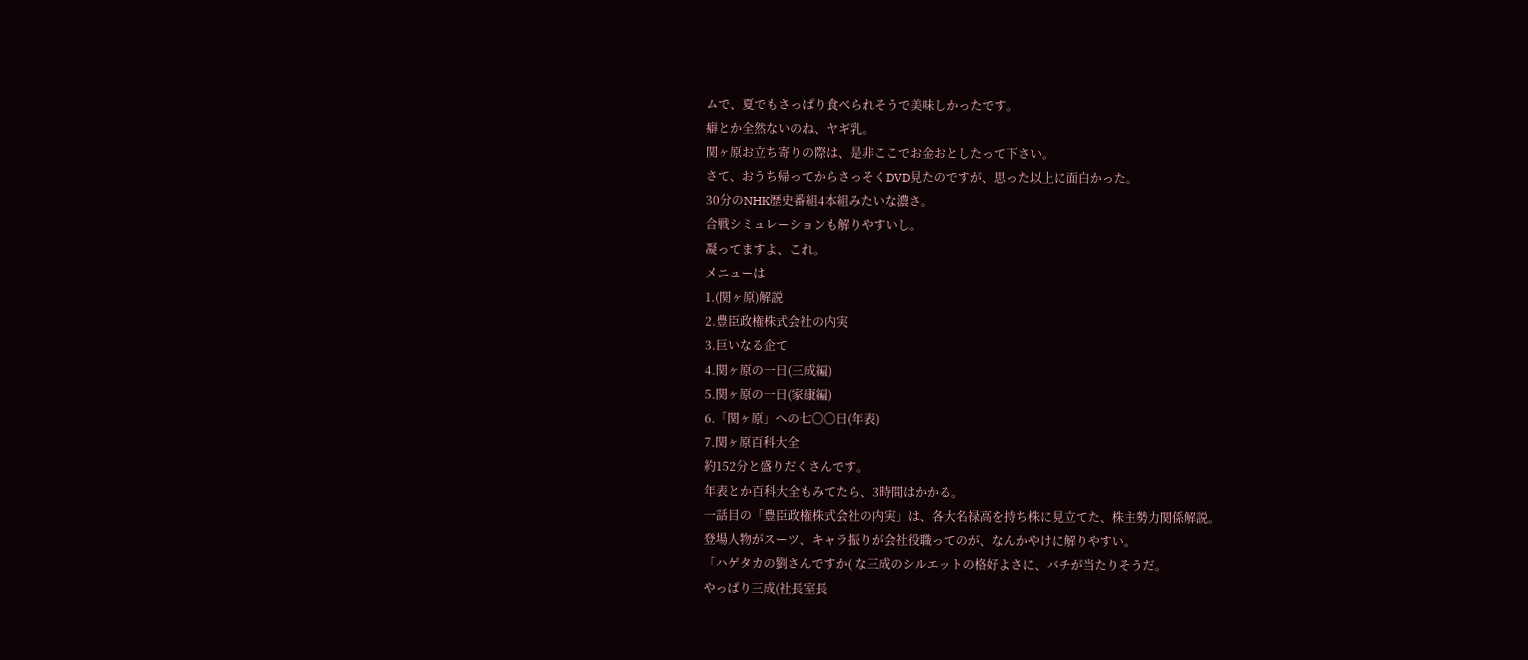ムで、夏でもさっぱり食べられそうで美味しかったです。
癖とか全然ないのね、ヤギ乳。
関ヶ原お立ち寄りの際は、是非ここでお金おとしたって下さい。
さて、おうち帰ってからさっそくDVD見たのですが、思った以上に面白かった。
30分のNHK歴史番組4本組みたいな濃さ。
合戦シミュレーションも解りやすいし。
凝ってますよ、これ。
メニューは
1.(関ヶ原)解説
2.豊臣政権株式会社の内実
3.巨いなる企て
4.関ヶ原の一日(三成編)
5.関ヶ原の一日(家康編)
6.「関ヶ原」への七〇〇日(年表)
7.関ヶ原百科大全
約152分と盛りだくさんです。
年表とか百科大全もみてたら、3時間はかかる。
一話目の「豊臣政権株式会社の内実」は、各大名禄高を持ち株に見立てた、株主勢力関係解説。
登場人物がスーツ、キャラ振りが会社役職ってのが、なんかやけに解りやすい。
「ハゲタカの劉さんですか( な三成のシルエットの格好よさに、バチが当たりそうだ。
やっぱり三成(社長室長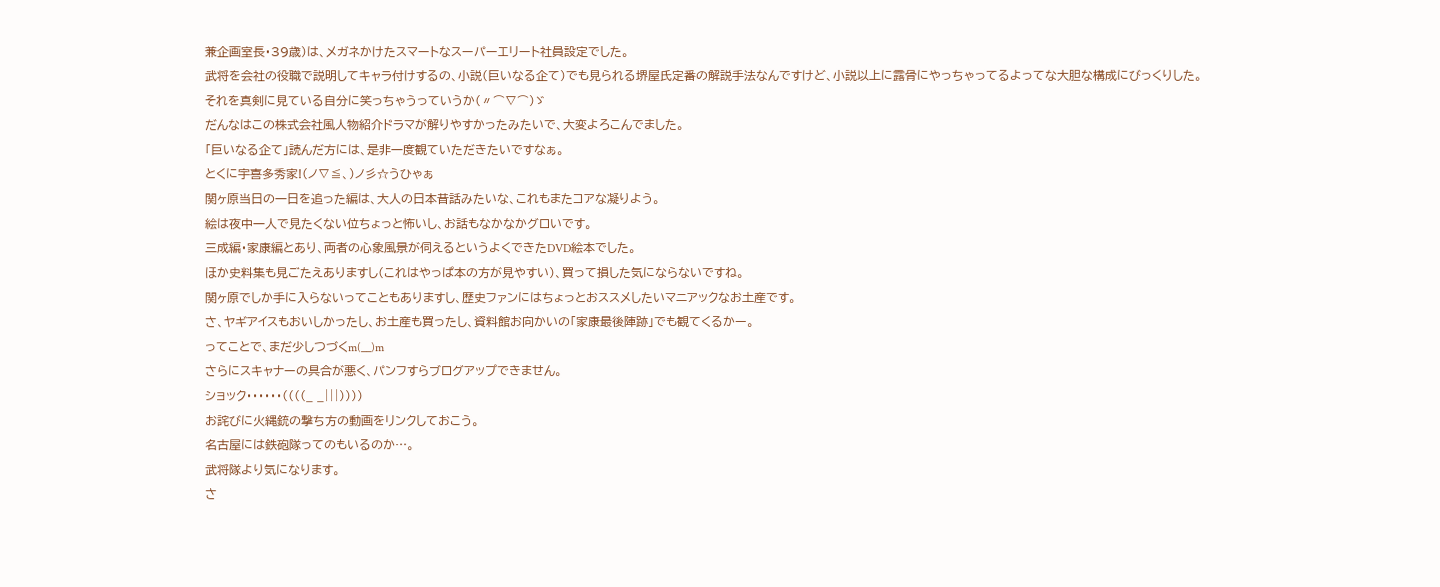兼企画室長・39歳)は、メガネかけたスマートなスーパーエリート社員設定でした。
武将を会社の役職で説明してキャラ付けするの、小説(巨いなる企て)でも見られる堺屋氏定番の解説手法なんですけど、小説以上に露骨にやっちゃってるよってな大胆な構成にびっくりした。
それを真剣に見ている自分に笑っちゃうっていうか(〃⌒∇⌒)ゞ
だんなはこの株式会社風人物紹介ドラマが解りやすかったみたいで、大変よろこんでました。
「巨いなる企て」読んだ方には、是非一度観ていただきたいですなぁ。
とくに宇喜多秀家!(ノ∇≦、)ノ彡☆うひゃぁ
関ヶ原当日の一日を追った編は、大人の日本昔話みたいな、これもまたコアな凝りよう。
絵は夜中一人で見たくない位ちょっと怖いし、お話もなかなかグロいです。
三成編・家康編とあり、両者の心象風景が伺えるというよくできたDVD絵本でした。
ほか史料集も見ごたえありますし(これはやっぱ本の方が見やすい)、買って損した気にならないですね。
関ヶ原でしか手に入らないってこともありますし、歴史ファンにはちょっとおススメしたいマニアックなお土産です。
さ、ヤギアイスもおいしかったし、お土産も買ったし、資料館お向かいの「家康最後陣跡」でも観てくるかー。
ってことで、まだ少しつづくm(__)m
さらにスキャナーの具合が悪く、パンフすらブログアップできません。
ショック・・・・・・((((_ _|||))))
お詫びに火縄銃の撃ち方の動画をリンクしておこう。
名古屋には鉄砲隊ってのもいるのか…。
武将隊より気になります。
さ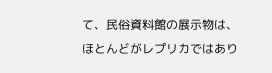て、民俗資料館の展示物は、ほとんどがレプリカではあり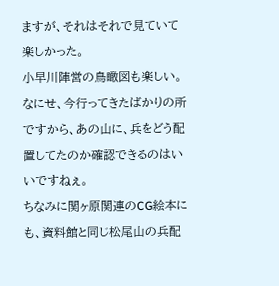ますが、それはそれで見ていて楽しかった。
小早川陣営の鳥瞰図も楽しい。
なにせ、今行ってきたばかりの所ですから、あの山に、兵をどう配置してたのか確認できるのはいいですねぇ。
ちなみに関ヶ原関連のCG絵本にも、資料館と同じ松尾山の兵配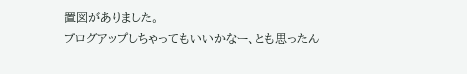置図がありました。
ブログアップしちゃってもいいかなー、とも思ったん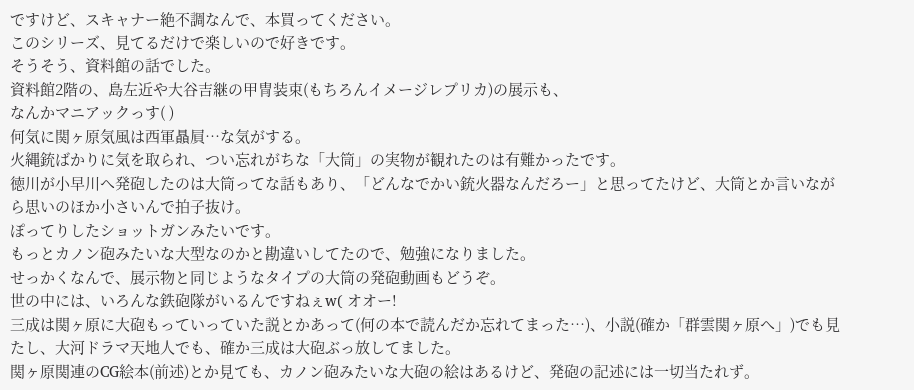ですけど、スキャナー絶不調なんで、本買ってください。
このシリーズ、見てるだけで楽しいので好きです。
そうそう、資料館の話でした。
資料館2階の、島左近や大谷吉継の甲冑装束(もちろんイメージレプリカ)の展示も、
なんかマニアックっす( )
何気に関ヶ原気風は西軍贔屓…な気がする。
火縄銃ばかりに気を取られ、つい忘れがちな「大筒」の実物が観れたのは有難かったです。
徳川が小早川へ発砲したのは大筒ってな話もあり、「どんなでかい銃火器なんだろー」と思ってたけど、大筒とか言いながら思いのほか小さいんで拍子抜け。
ぽってりしたショットガンみたいです。
もっとカノン砲みたいな大型なのかと勘違いしてたので、勉強になりました。
せっかくなんで、展示物と同じようなタイプの大筒の発砲動画もどうぞ。
世の中には、いろんな鉄砲隊がいるんですねぇw( オオー!
三成は関ヶ原に大砲もっていっていた説とかあって(何の本で読んだか忘れてまった…)、小説(確か「群雲関ヶ原へ」)でも見たし、大河ドラマ天地人でも、確か三成は大砲ぶっ放してました。
関ヶ原関連のCG絵本(前述)とか見ても、カノン砲みたいな大砲の絵はあるけど、発砲の記述には一切当たれず。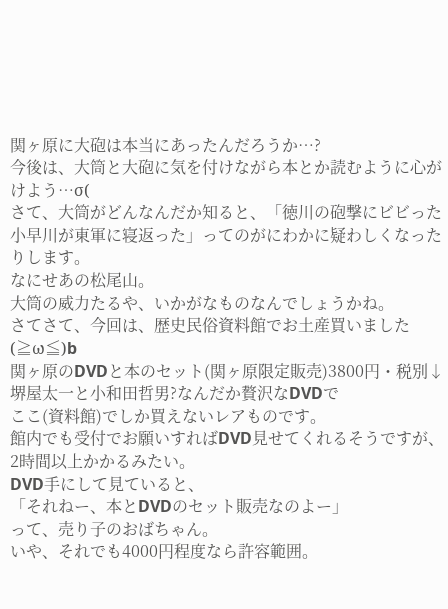関ヶ原に大砲は本当にあったんだろうか…?
今後は、大筒と大砲に気を付けながら本とか読むように心がけよう…σ(
さて、大筒がどんなんだか知ると、「徳川の砲撃にビビった小早川が東軍に寝返った」ってのがにわかに疑わしくなったりします。
なにせあの松尾山。
大筒の威力たるや、いかがなものなんでしょうかね。
さてさて、今回は、歴史民俗資料館でお土産買いました(≧ω≦)b
関ヶ原のDVDと本のセット(関ヶ原限定販売)3800円・税別↓
堺屋太一と小和田哲男?なんだか贅沢なDVDで
ここ(資料館)でしか買えないレアものです。
館内でも受付でお願いすればDVD見せてくれるそうですが、2時間以上かかるみたい。
DVD手にして見ていると、
「それねー、本とDVDのセット販売なのよー」
って、売り子のおばちゃん。
いや、それでも4000円程度なら許容範囲。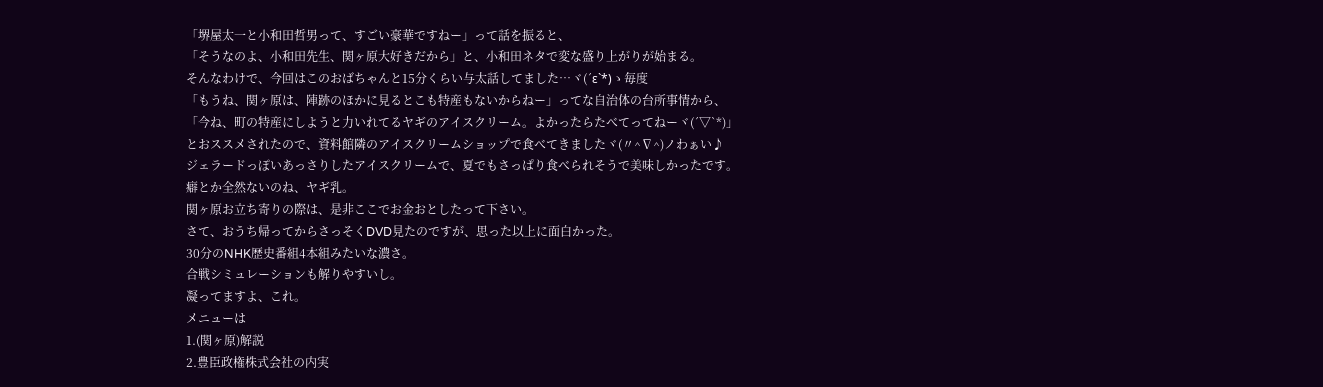「堺屋太一と小和田哲男って、すごい豪華ですねー」って話を振ると、
「そうなのよ、小和田先生、関ヶ原大好きだから」と、小和田ネタで変な盛り上がりが始まる。
そんなわけで、今回はこのおばちゃんと15分くらい与太話してました…ヾ(´ε`*)ゝ毎度
「もうね、関ヶ原は、陣跡のほかに見るとこも特産もないからねー」ってな自治体の台所事情から、
「今ね、町の特産にしようと力いれてるヤギのアイスクリーム。よかったらたべてってねーヾ(´▽`*)」
とおススメされたので、資料館隣のアイスクリームショップで食べてきましたヾ(〃^∇^)ノわぁい♪
ジェラードっぽいあっさりしたアイスクリームで、夏でもさっぱり食べられそうで美味しかったです。
癖とか全然ないのね、ヤギ乳。
関ヶ原お立ち寄りの際は、是非ここでお金おとしたって下さい。
さて、おうち帰ってからさっそくDVD見たのですが、思った以上に面白かった。
30分のNHK歴史番組4本組みたいな濃さ。
合戦シミュレーションも解りやすいし。
凝ってますよ、これ。
メニューは
1.(関ヶ原)解説
2.豊臣政権株式会社の内実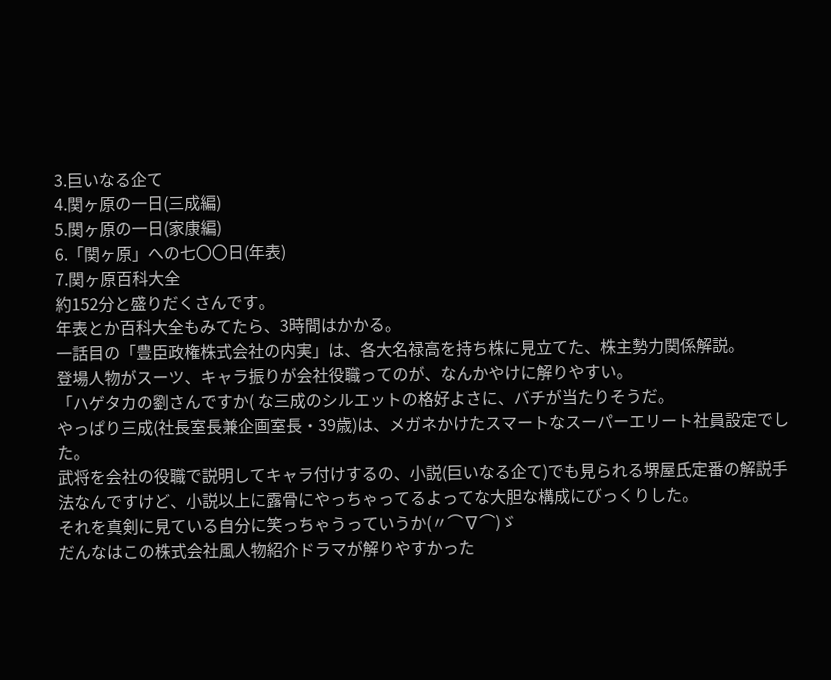3.巨いなる企て
4.関ヶ原の一日(三成編)
5.関ヶ原の一日(家康編)
6.「関ヶ原」への七〇〇日(年表)
7.関ヶ原百科大全
約152分と盛りだくさんです。
年表とか百科大全もみてたら、3時間はかかる。
一話目の「豊臣政権株式会社の内実」は、各大名禄高を持ち株に見立てた、株主勢力関係解説。
登場人物がスーツ、キャラ振りが会社役職ってのが、なんかやけに解りやすい。
「ハゲタカの劉さんですか( な三成のシルエットの格好よさに、バチが当たりそうだ。
やっぱり三成(社長室長兼企画室長・39歳)は、メガネかけたスマートなスーパーエリート社員設定でした。
武将を会社の役職で説明してキャラ付けするの、小説(巨いなる企て)でも見られる堺屋氏定番の解説手法なんですけど、小説以上に露骨にやっちゃってるよってな大胆な構成にびっくりした。
それを真剣に見ている自分に笑っちゃうっていうか(〃⌒∇⌒)ゞ
だんなはこの株式会社風人物紹介ドラマが解りやすかった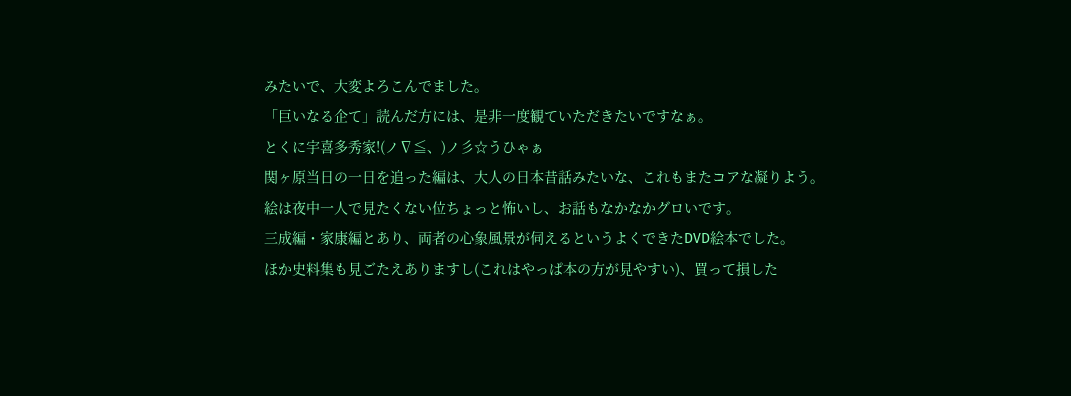みたいで、大変よろこんでました。
「巨いなる企て」読んだ方には、是非一度観ていただきたいですなぁ。
とくに宇喜多秀家!(ノ∇≦、)ノ彡☆うひゃぁ
関ヶ原当日の一日を追った編は、大人の日本昔話みたいな、これもまたコアな凝りよう。
絵は夜中一人で見たくない位ちょっと怖いし、お話もなかなかグロいです。
三成編・家康編とあり、両者の心象風景が伺えるというよくできたDVD絵本でした。
ほか史料集も見ごたえありますし(これはやっぱ本の方が見やすい)、買って損した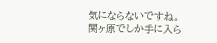気にならないですね。
関ヶ原でしか手に入ら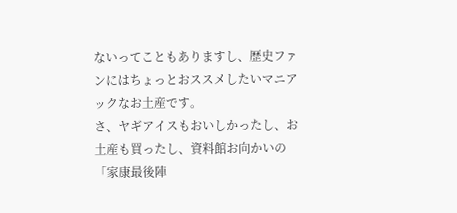ないってこともありますし、歴史ファンにはちょっとおススメしたいマニアックなお土産です。
さ、ヤギアイスもおいしかったし、お土産も買ったし、資料館お向かいの「家康最後陣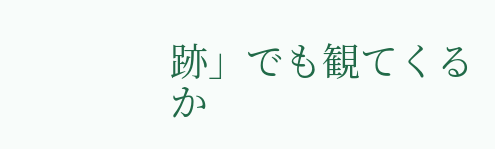跡」でも観てくるか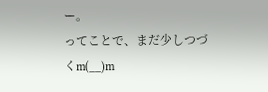ー。
ってことで、まだ少しつづくm(__)m